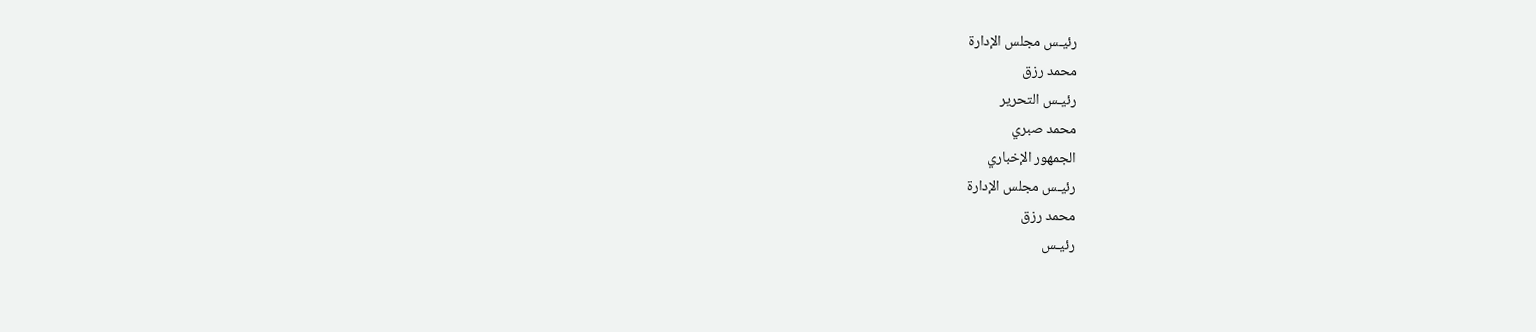رئيـس مجلس الإدارة
محمد رزق
رئيـس التحرير
محمد صبري
الجمهور الإخباري
رئيـس مجلس الإدارة
محمد رزق
رئيـس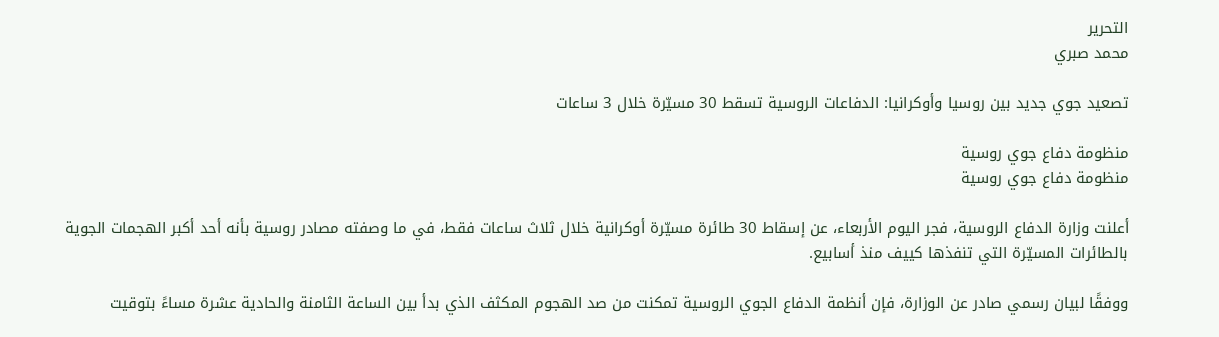التحرير
محمد صبري

تصعيد جوي جديد بين روسيا وأوكرانيا: الدفاعات الروسية تسقط 30 مسيّرة خلال 3 ساعات

منظومة دفاع جوي روسية
منظومة دفاع جوي روسية

أعلنت وزارة الدفاع الروسية، فجر اليوم الأربعاء، عن إسقاط 30 طائرة مسيّرة أوكرانية خلال ثلاث ساعات فقط، في ما وصفته مصادر روسية بأنه أحد أكبر الهجمات الجوية بالطائرات المسيّرة التي تنفذها كييف منذ أسابيع.

ووفقًا لبيان رسمي صادر عن الوزارة، فإن أنظمة الدفاع الجوي الروسية تمكنت من صد الهجوم المكثف الذي بدأ بين الساعة الثامنة والحادية عشرة مساءً بتوقيت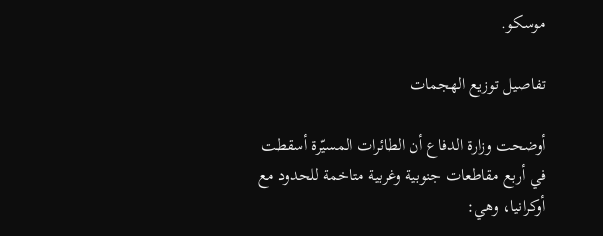موسكو.

تفاصيل توزيع الهجمات

أوضحت وزارة الدفاع أن الطائرات المسيّرة أسقطت في أربع مقاطعات جنوبية وغربية متاخمة للحدود مع أوكرانيا، وهي: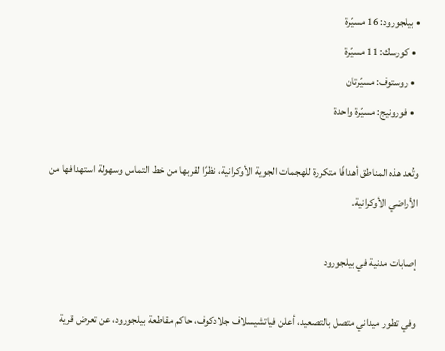• بيلجورود: 16 مسيّرة
  • كورسك: 11 مسيّرة
  • روستوف: مسيّرتان
  • فورونيج: مسيّرة واحدة

وتُعد هذه المناطق أهدافًا متكررة للهجمات الجوية الأوكرانية، نظرًا لقربها من خط التماس وسهولة استهدافها من الأراضي الأوكرانية.

إصابات مدنية في بيلجورود

وفي تطور ميداني متصل بالتصعيد، أعلن فياتشيسلاف جلادكوف، حاكم مقاطعة بيلجورود، عن تعرض قرية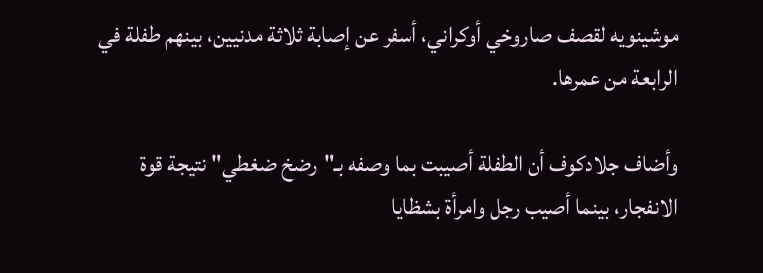موشينويه لقصف صاروخي أوكراني، أسفر عن إصابة ثلاثة مدنيين، بينهم طفلة في الرابعة من عمرها.

وأضاف جلادكوف أن الطفلة أصيبت بما وصفه بـ"رضخ ضغطي" نتيجة قوة الانفجار، بينما أصيب رجل وامرأة بشظايا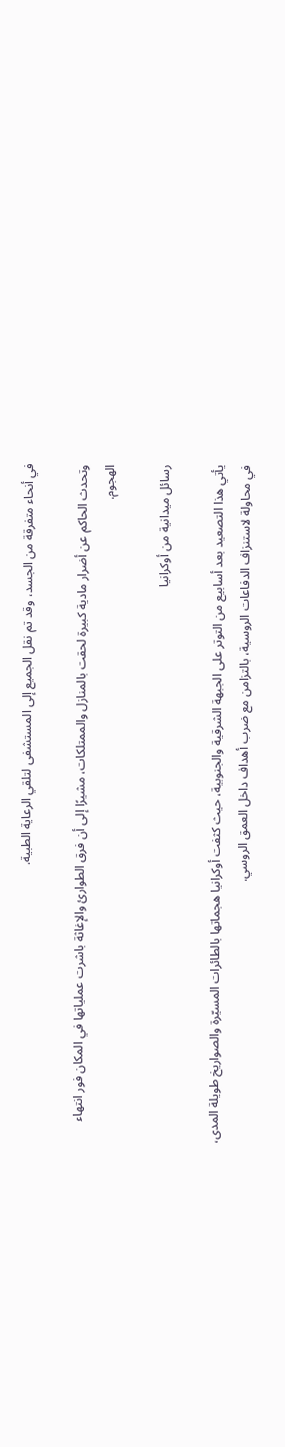في أنحاء متفرقة من الجسد، وقد تم نقل الجميع إلى المستشفى لتلقي الرعاية الطبية.

وتحدث الحاكم عن أضرار مادية كبيرة لحقت بالمنازل والممتلكات، مشيرًا إلى أن فرق الطوارئ والإغاثة باشرت عملياتها في المكان فور انتهاء الهجوم.

رسائل ميدانية من أوكرانيا

يأتي هذا التصعيد بعد أسابيع من التوتر على الجبهة الشرقية والجنوبية، حيث كثفت أوكرانيا هجماتها بالطائرات المسيّرة والصواريخ طويلة المدى، في محاولة لاستنزاف الدفاعات الروسية، بالتزامن مع ضرب أهداف داخل العمق الروسي.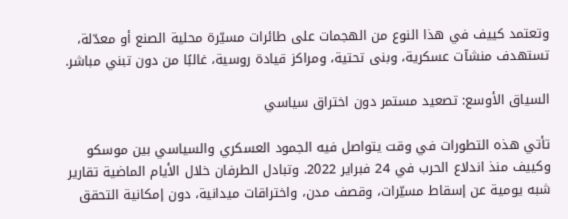وتعتمد كييف في هذا النوع من الهجمات على طائرات مسيّرة محلية الصنع أو معدّلة، تستهدف منشآت عسكرية، وبنى تحتية، ومراكز قيادة روسية، غالبًا من دون تبني مباشر.

السياق الأوسع: تصعيد مستمر دون اختراق سياسي

تأتي هذه التطورات في وقت يتواصل فيه الجمود العسكري والسياسي بين موسكو وكييف منذ اندلاع الحرب في 24 فبراير 2022. وتبادل الطرفان خلال الأيام الماضية تقارير شبه يومية عن إسقاط مسيّرات، وقصف مدن، واختراقات ميدانية، دون إمكانية التحقق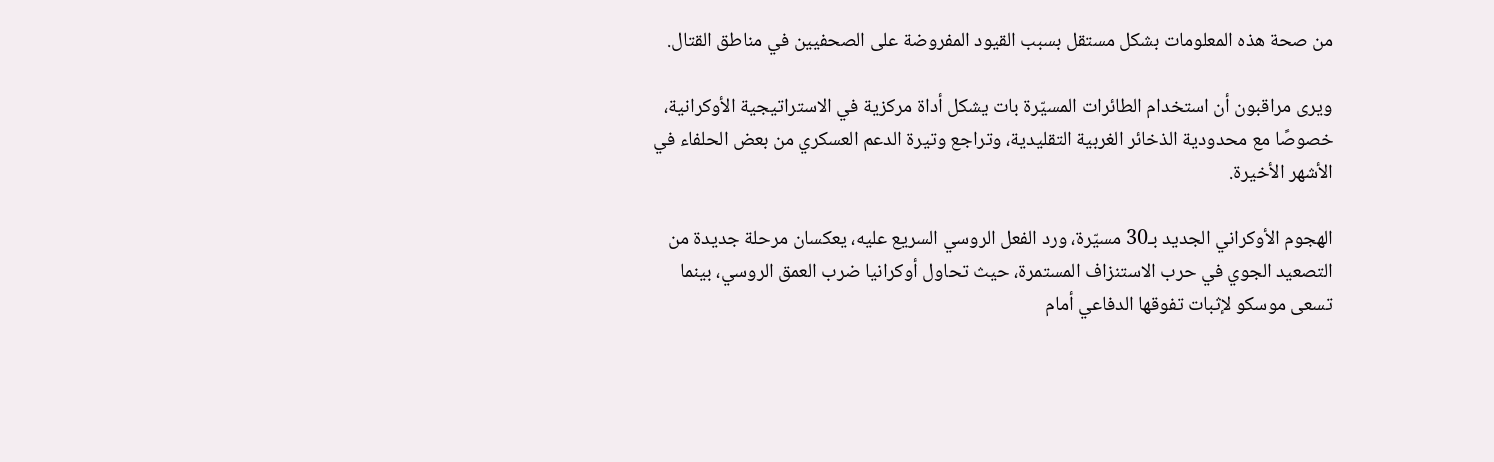من صحة هذه المعلومات بشكل مستقل بسبب القيود المفروضة على الصحفيين في مناطق القتال.

ويرى مراقبون أن استخدام الطائرات المسيّرة بات يشكل أداة مركزية في الاستراتيجية الأوكرانية، خصوصًا مع محدودية الذخائر الغربية التقليدية، وتراجع وتيرة الدعم العسكري من بعض الحلفاء في الأشهر الأخيرة.

الهجوم الأوكراني الجديد بـ30 مسيّرة، ورد الفعل الروسي السريع عليه، يعكسان مرحلة جديدة من التصعيد الجوي في حرب الاستنزاف المستمرة، حيث تحاول أوكرانيا ضرب العمق الروسي، بينما تسعى موسكو لإثبات تفوقها الدفاعي أمام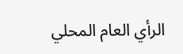الرأي العام المحلي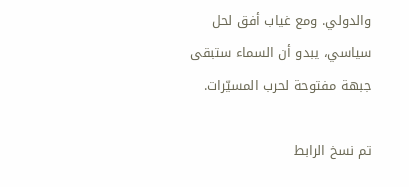والدولي. ومع غياب أفق لحل سياسي، يبدو أن السماء ستبقى جبهة مفتوحة لحرب المسيّرات.

تم نسخ الرابط